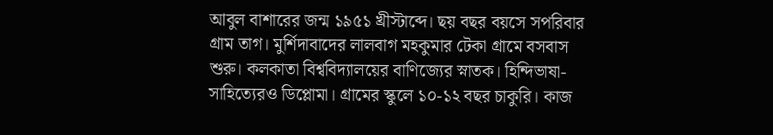আবুল বাশারের জন্ম ১৯৫১ খ্রীস্টাব্দে। ছয় বছর বয়সে সপরিবার গ্রাম তাগ। মুর্শিদাবাদের লালবাগ মহকুমার টেকা গ্রামে বসবাস শুরু। কলকাতা বিশ্ববিদ্যালয়ের বাণিজ্যের স্নাতক। হিন্দিভাষা-সাহিত্যেরও ডিপ্লোমা। গ্রামের স্কুলে ১০-১২ বছর চাকুরি। কাজ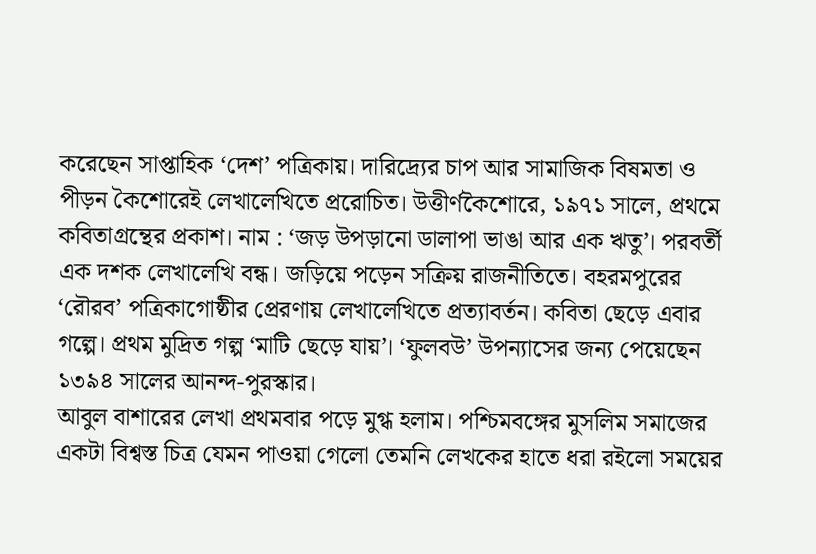করেছেন সাপ্তাহিক ‘দেশ’ পত্রিকায়। দারিদ্র্যের চাপ আর সামাজিক বিষমতা ও পীড়ন কৈশোরেই লেখালেখিতে প্ররোচিত। উত্তীর্ণকৈশোরে, ১৯৭১ সালে, প্রথমে কবিতাগ্রন্থের প্রকাশ। নাম : ‘জড় উপড়ানো ডালাপা ভাঙা আর এক ঋতু’। পরবর্তী এক দশক লেখালেখি বন্ধ। জড়িয়ে পড়েন সক্রিয় রাজনীতিতে। বহরমপুরের ‘রৌরব’ পত্রিকাগোষ্ঠীর প্রেরণায় লেখালেখিতে প্রত্যাবর্তন। কবিতা ছেড়ে এবার গল্পে। প্রথম মুদ্রিত গল্প ‘মাটি ছেড়ে যায়’। ‘ফুলবউ’ উপন্যাসের জন্য পেয়েছেন ১৩৯৪ সালের আনন্দ-পুরস্কার।
আবুল বাশারের লেখা প্রথমবার পড়ে মুগ্ধ হলাম। পশ্চিমবঙ্গের মুসলিম সমাজের একটা বিশ্বস্ত চিত্র যেমন পাওয়া গেলো তেমনি লেখকের হাতে ধরা রইলো সময়ের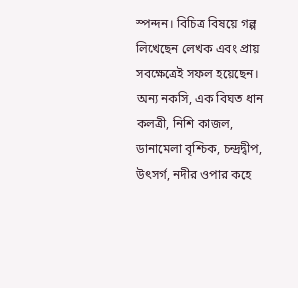স্পন্দন। বিচিত্র বিষয়ে গল্প লিখেছেন লেখক এবং প্রায় সবক্ষেত্রেই সফল হয়েছেন। অন্য নকসি, এক বিঘত ধান কলত্রী, নিশি কাজল, ডানামেলা বৃশ্চিক, চন্দ্রদ্বীপ, উৎসর্গ, নদীর ওপার কহে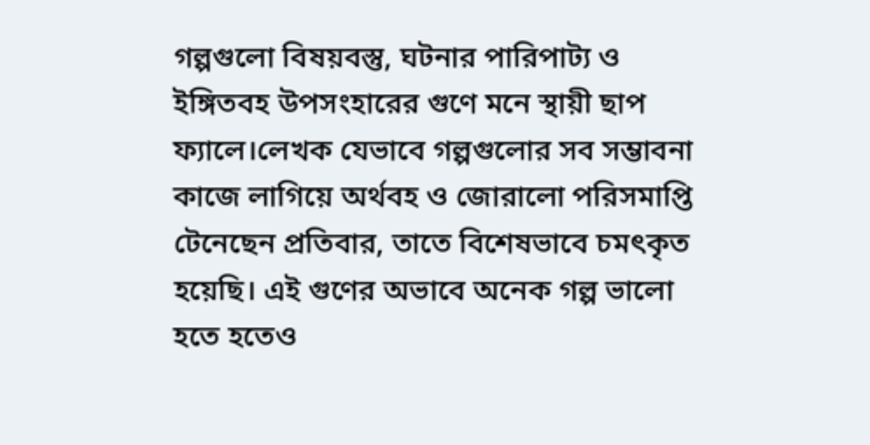গল্পগুলো বিষয়বস্তু, ঘটনার পারিপাট্য ও ইঙ্গিতবহ উপসংহারের গুণে মনে স্থায়ী ছাপ ফ্যালে।লেখক যেভাবে গল্পগুলোর সব সম্ভাবনা কাজে লাগিয়ে অর্থবহ ও জোরালো পরিসমাপ্তি টেনেছেন প্রতিবার, তাতে বিশেষভাবে চমৎকৃত হয়েছি। এই গুণের অভাবে অনেক গল্প ভালো হতে হতেও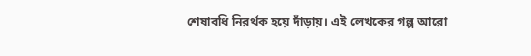শেষাবধি নিরর্থক হয়ে দাঁড়ায়। এই লেখকের গল্প আরো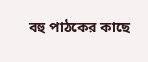বহু পাঠকের কাছে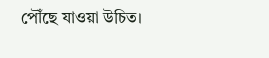পৌঁছে যাওয়া উচিত।